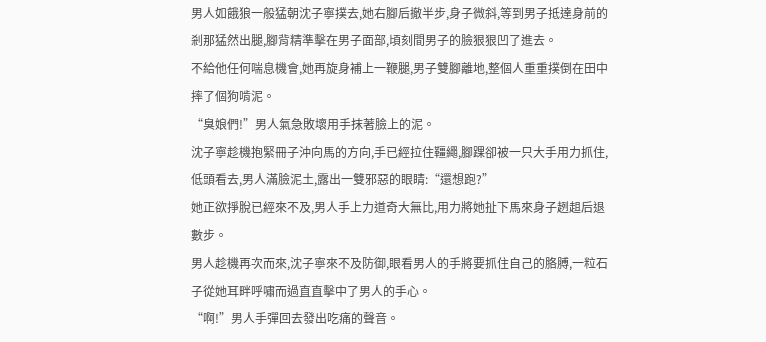男人如餓狼一般猛朝沈子寧撲去,她右腳后撤半步,身子微斜,等到男子抵達身前的剎那猛然出腿,腳背精準擊在男子面部,頃刻間男子的臉狠狠凹了進去。
不給他任何喘息機會,她再旋身補上一鞭腿,男子雙腳離地,整個人重重撲倒在田中摔了個狗啃泥。
“臭娘們!”男人氣急敗壞用手抹著臉上的泥。
沈子寧趁機抱緊冊子沖向馬的方向,手已經拉住韁繩,腳踝卻被一只大手用力抓住,低頭看去,男人滿臉泥土,露出一雙邪惡的眼睛:“還想跑?”
她正欲掙脫已經來不及,男人手上力道奇大無比,用力將她扯下馬來身子趔趄后退數步。
男人趁機再次而來,沈子寧來不及防御,眼看男人的手將要抓住自己的胳膊,一粒石子從她耳畔呼嘯而過直直擊中了男人的手心。
“啊!”男人手彈回去發出吃痛的聲音。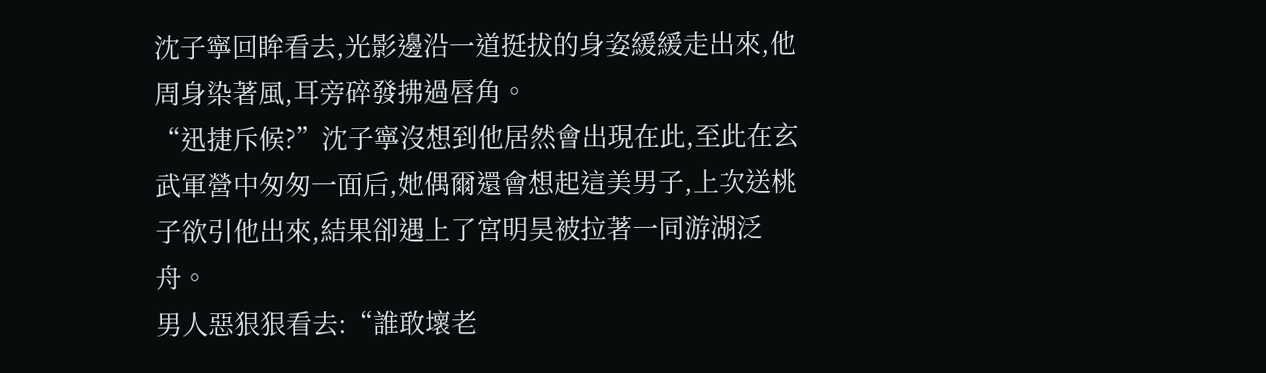沈子寧回眸看去,光影邊沿一道挺拔的身姿緩緩走出來,他周身染著風,耳旁碎發拂過唇角。
“迅捷斥候?”沈子寧沒想到他居然會出現在此,至此在玄武軍營中匆匆一面后,她偶爾還會想起這美男子,上次送桃子欲引他出來,結果卻遇上了宮明昊被拉著一同游湖泛舟。
男人惡狠狠看去:“誰敢壞老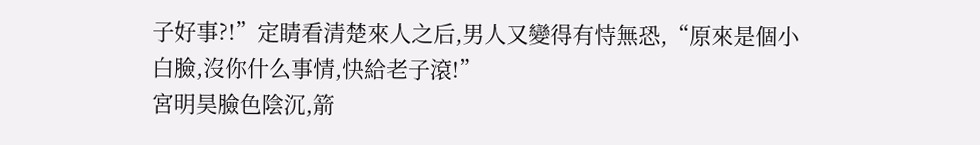子好事?!”定睛看清楚來人之后,男人又變得有恃無恐,“原來是個小白臉,沒你什么事情,快給老子滾!”
宮明昊臉色陰沉,箭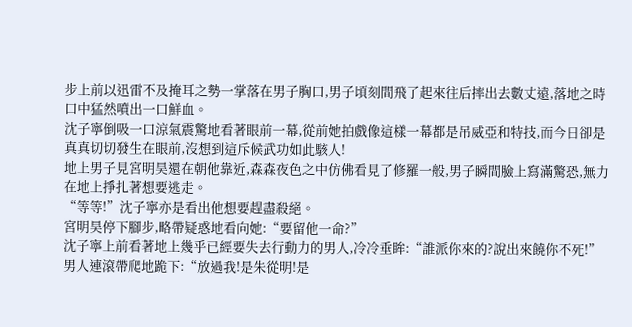步上前以迅雷不及掩耳之勢一掌落在男子胸口,男子頃刻間飛了起來往后摔出去數丈遠,落地之時口中猛然噴出一口鮮血。
沈子寧倒吸一口涼氣震驚地看著眼前一幕,從前她拍戲像這樣一幕都是吊威亞和特技,而今日卻是真真切切發生在眼前,沒想到這斥候武功如此駭人!
地上男子見宮明昊還在朝他靠近,森森夜色之中仿佛看見了修羅一般,男子瞬間臉上寫滿驚恐,無力在地上掙扎著想要逃走。
“等等!”沈子寧亦是看出他想要趕盡殺絕。
宮明昊停下腳步,略帶疑惑地看向她:“要留他一命?”
沈子寧上前看著地上幾乎已經要失去行動力的男人,冷冷垂眸:“誰派你來的?說出來饒你不死!”
男人連滾帶爬地跪下:“放過我!是朱從明!是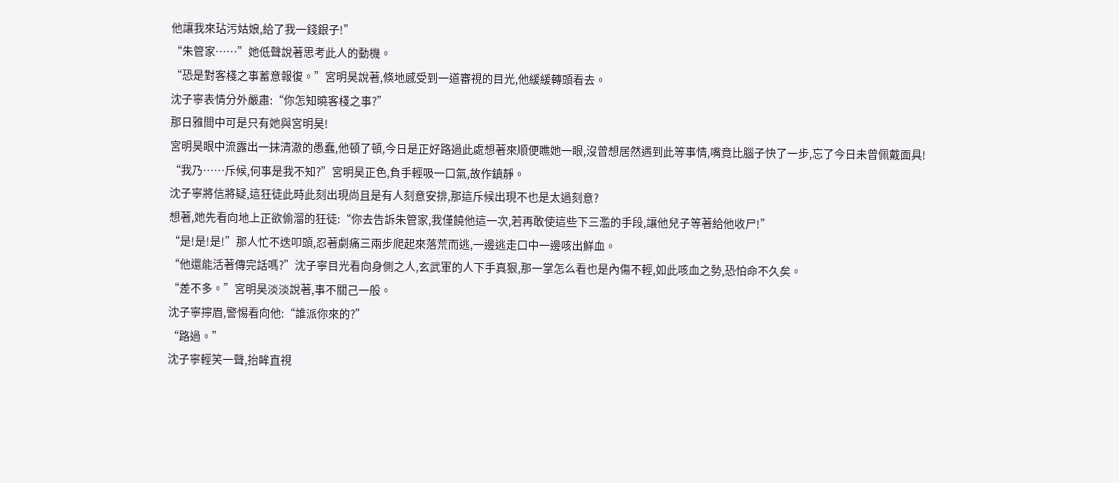他讓我來玷污姑娘,給了我一錢銀子!”
“朱管家……”她低聲說著思考此人的動機。
“恐是對客棧之事蓄意報復。”宮明昊說著,倏地感受到一道審視的目光,他緩緩轉頭看去。
沈子寧表情分外嚴肅:“你怎知曉客棧之事?”
那日雅間中可是只有她與宮明昊!
宮明昊眼中流露出一抹清澈的愚蠢,他頓了頓,今日是正好路過此處想著來順便瞧她一眼,沒曾想居然遇到此等事情,嘴竟比腦子快了一步,忘了今日未曾佩戴面具!
“我乃……斥候,何事是我不知?”宮明昊正色,負手輕吸一口氣,故作鎮靜。
沈子寧將信將疑,這狂徒此時此刻出現尚且是有人刻意安排,那這斥候出現不也是太過刻意?
想著,她先看向地上正欲偷溜的狂徒:“你去告訴朱管家,我僅饒他這一次,若再敢使這些下三濫的手段,讓他兒子等著給他收尸!”
“是!是!是!”那人忙不迭叩頭,忍著劇痛三兩步爬起來落荒而逃,一邊逃走口中一邊咳出鮮血。
“他還能活著傳完話嗎?”沈子寧目光看向身側之人,玄武軍的人下手真狠,那一掌怎么看也是內傷不輕,如此咳血之勢,恐怕命不久矣。
“差不多。”宮明昊淡淡說著,事不關己一般。
沈子寧擰眉,警惕看向他:“誰派你來的?”
“路過。”
沈子寧輕笑一聲,抬眸直視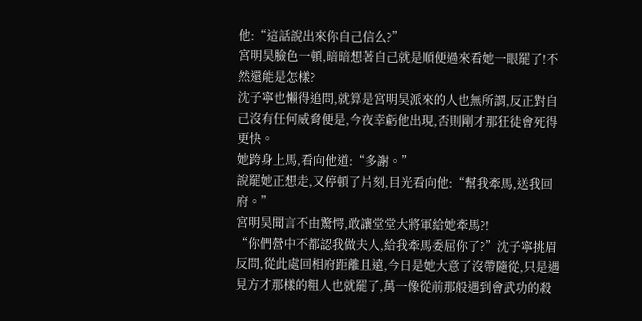他:“這話說出來你自己信么?”
宮明昊臉色一頓,暗暗想著自己就是順便過來看她一眼罷了!不然還能是怎樣?
沈子寧也懶得追問,就算是宮明昊派來的人也無所謂,反正對自己沒有任何威脅便是,今夜幸虧他出現,否則剛才那狂徒會死得更快。
她跨身上馬,看向他道:“多謝。”
說罷她正想走,又停頓了片刻,目光看向他:“幫我牽馬,送我回府。”
宮明昊聞言不由驚愕,敢讓堂堂大將軍給她牽馬?!
“你們營中不都認我做夫人,給我牽馬委屈你了?”沈子寧挑眉反問,從此處回相府距離且遠,今日是她大意了沒帶隨從,只是遇見方才那樣的粗人也就罷了,萬一像從前那般遇到會武功的殺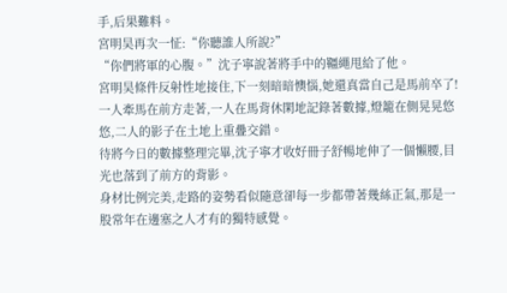手,后果難料。
宮明昊再次一怔:“你聽誰人所說?”
“你們將軍的心腹。”沈子寧說著將手中的韁繩甩給了他。
宮明昊條件反射性地接住,下一刻暗暗懊惱,她還真當自己是馬前卒了!
一人牽馬在前方走著,一人在馬背休閑地記錄著數據,燈籠在側晃晃悠悠,二人的影子在土地上重疊交錯。
待將今日的數據整理完畢,沈子寧才收好冊子舒暢地伸了一個懶腰,目光也落到了前方的背影。
身材比例完美,走路的姿勢看似隨意卻每一步都帶著幾絲正氣,那是一股常年在邊塞之人才有的獨特感覺。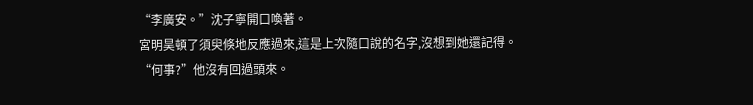“李廣安。”沈子寧開口喚著。
宮明昊頓了須臾倏地反應過來,這是上次隨口說的名字,沒想到她還記得。
“何事?”他沒有回過頭來。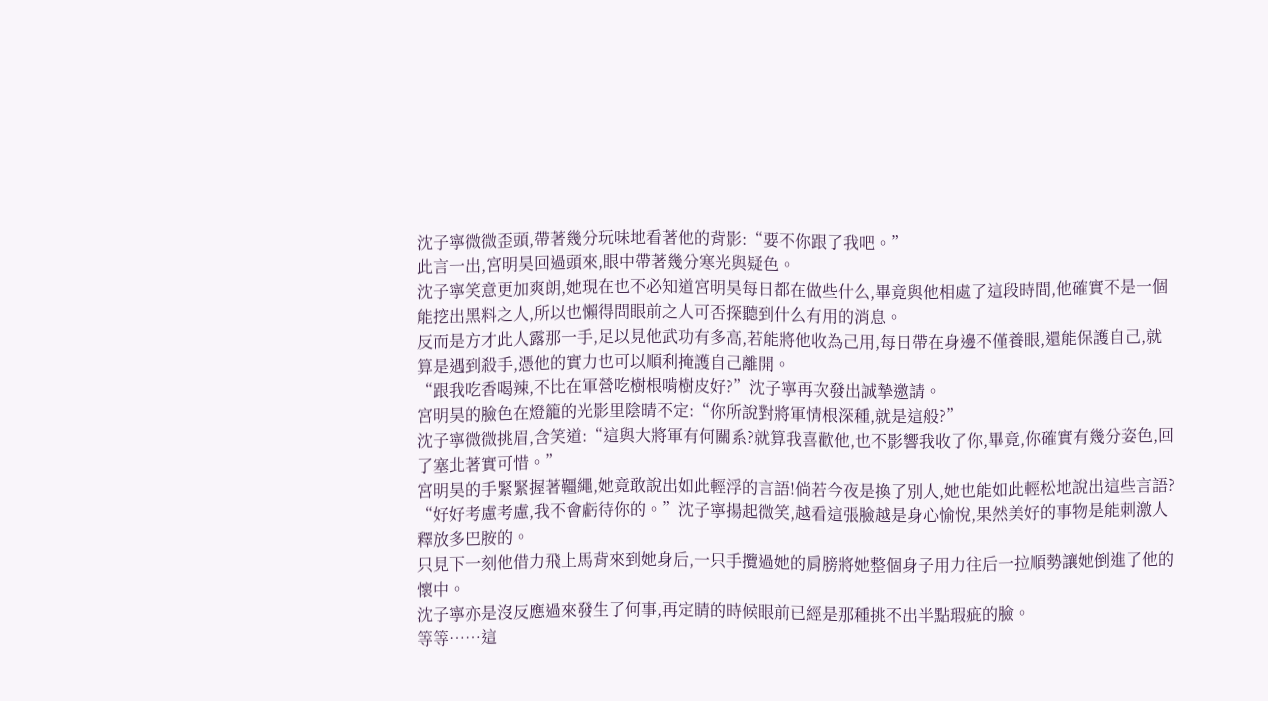沈子寧微微歪頭,帶著幾分玩味地看著他的背影:“要不你跟了我吧。”
此言一出,宮明昊回過頭來,眼中帶著幾分寒光與疑色。
沈子寧笑意更加爽朗,她現在也不必知道宮明昊每日都在做些什么,畢竟與他相處了這段時間,他確實不是一個能挖出黑料之人,所以也懶得問眼前之人可否探聽到什么有用的消息。
反而是方才此人露那一手,足以見他武功有多高,若能將他收為己用,每日帶在身邊不僅養眼,還能保護自己,就算是遇到殺手,憑他的實力也可以順利掩護自己離開。
“跟我吃香喝辣,不比在軍營吃樹根啃樹皮好?”沈子寧再次發出誠摯邀請。
宮明昊的臉色在燈籠的光影里陰晴不定:“你所說對將軍情根深種,就是這般?”
沈子寧微微挑眉,含笑道:“這與大將軍有何關系?就算我喜歡他,也不影響我收了你,畢竟,你確實有幾分姿色,回了塞北著實可惜。”
宮明昊的手緊緊握著韁繩,她竟敢說出如此輕浮的言語!倘若今夜是換了別人,她也能如此輕松地說出這些言語?
“好好考慮考慮,我不會虧待你的。”沈子寧揚起微笑,越看這張臉越是身心愉悅,果然美好的事物是能刺激人釋放多巴胺的。
只見下一刻他借力飛上馬背來到她身后,一只手攬過她的肩膀將她整個身子用力往后一拉順勢讓她倒進了他的懷中。
沈子寧亦是沒反應過來發生了何事,再定睛的時候眼前已經是那種挑不出半點瑕疵的臉。
等等……這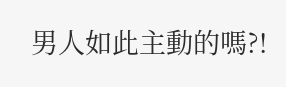男人如此主動的嗎?!